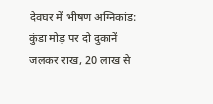देवघर में भीषण अग्निकांड: कुंडा मोड़ पर दो दुकानें जलकर राख, 20 लाख से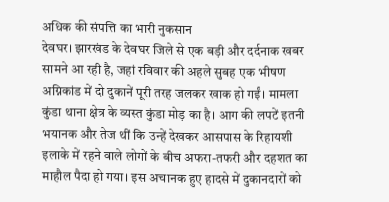अधिक की संपत्ति का भारी नुकसान
देवघर। झारखंड के देवघर जिले से एक बड़ी और दर्दनाक खबर सामने आ रही है, जहां रविवार की अहले सुबह एक भीषण अग्निकांड में दो दुकानें पूरी तरह जलकर खाक हो गईं। मामला कुंडा थाना क्षेत्र के व्यस्त कुंडा मोड़ का है। आग की लपटें इतनी भयानक और तेज थीं कि उन्हें देखकर आसपास के रिहायशी इलाके में रहने वाले लोगों के बीच अफरा-तफरी और दहशत का माहौल पैदा हो गया। इस अचानक हुए हादसे में दुकानदारों को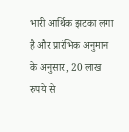भारी आर्थिक झटका लगा है और प्रारंभिक अनुमान के अनुसार, 20 लाख रुपये से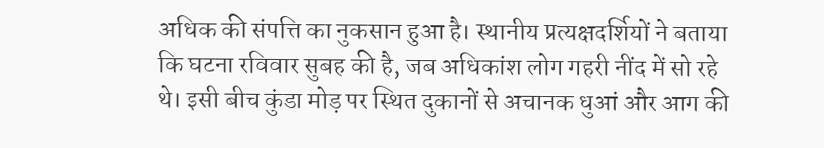अधिक की संपत्ति का नुकसान हुआ है। स्थानीय प्रत्यक्षदर्शियों ने बताया कि घटना रविवार सुबह की है, जब अधिकांश लोग गहरी नींद में सो रहे थे। इसी बीच कुंडा मोड़ पर स्थित दुकानों से अचानक धुआं और आग की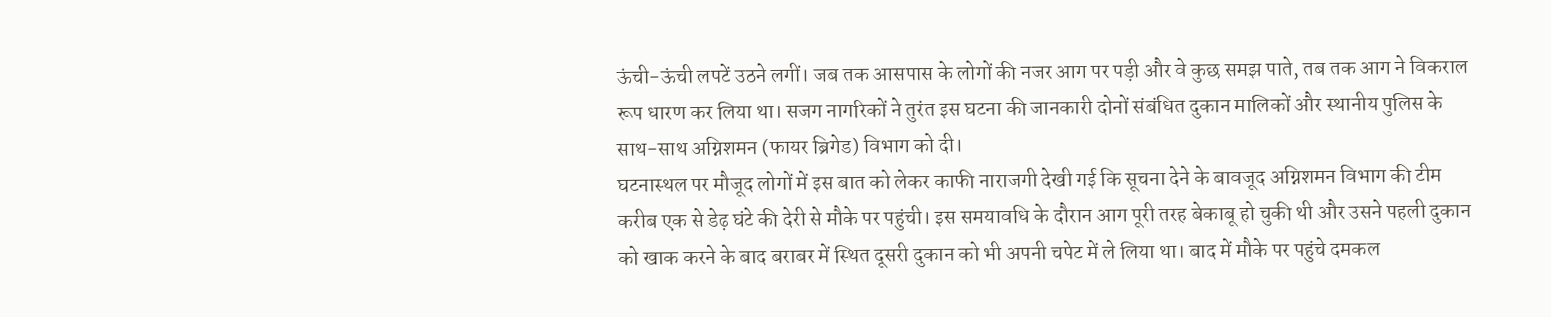ऊंची-ऊंची लपटें उठने लगीं। जब तक आसपास के लोगों की नजर आग पर पड़ी और वे कुछ समझ पाते, तब तक आग ने विकराल रूप धारण कर लिया था। सजग नागरिकों ने तुरंत इस घटना की जानकारी दोनों संबंधित दुकान मालिकों और स्थानीय पुलिस के साथ-साथ अग्निशमन (फायर ब्रिगेड) विभाग को दी।
घटनास्थल पर मौजूद लोगों में इस बात को लेकर काफी नाराजगी देखी गई कि सूचना देने के बावजूद अग्निशमन विभाग की टीम करीब एक से डेढ़ घंटे की देरी से मौके पर पहुंची। इस समयावधि के दौरान आग पूरी तरह बेकाबू हो चुकी थी और उसने पहली दुकान को खाक करने के बाद बराबर में स्थित दूसरी दुकान को भी अपनी चपेट में ले लिया था। बाद में मौके पर पहुंचे दमकल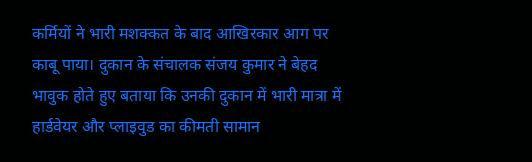कर्मियों ने भारी मशक्कत के बाद आखिरकार आग पर काबू पाया। दुकान के संचालक संजय कुमार ने बेहद भावुक होते हुए बताया कि उनकी दुकान में भारी मात्रा में हार्डवेयर और प्लाइवुड का कीमती सामान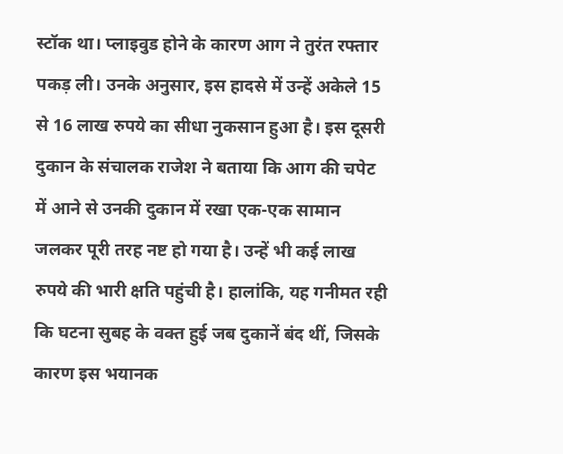स्टॉक था। प्लाइवुड होने के कारण आग ने तुरंत रफ्तार पकड़ ली। उनके अनुसार, इस हादसे में उन्हें अकेले 15 से 16 लाख रुपये का सीधा नुकसान हुआ है। इस दूसरी दुकान के संचालक राजेश ने बताया कि आग की चपेट में आने से उनकी दुकान में रखा एक-एक सामान जलकर पूरी तरह नष्ट हो गया है। उन्हें भी कई लाख रुपये की भारी क्षति पहुंची है। हालांकि, यह गनीमत रही कि घटना सुबह के वक्त हुई जब दुकानें बंद थीं, जिसके कारण इस भयानक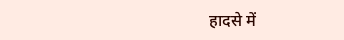हादसे में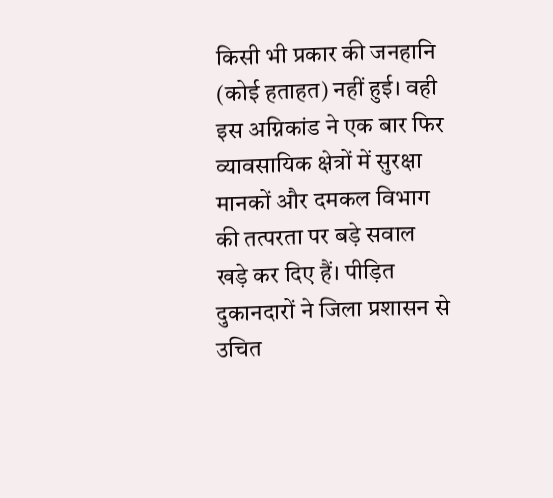किसी भी प्रकार की जनहानि (कोई हताहत) नहीं हुई। वही इस अग्निकांड ने एक बार फिर व्यावसायिक क्षेत्रों में सुरक्षा मानकों और दमकल विभाग की तत्परता पर बड़े सवाल खड़े कर दिए हैं। पीड़ित दुकानदारों ने जिला प्रशासन से उचित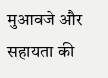मुआवजे और सहायता की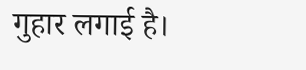गुहार लगाई है।